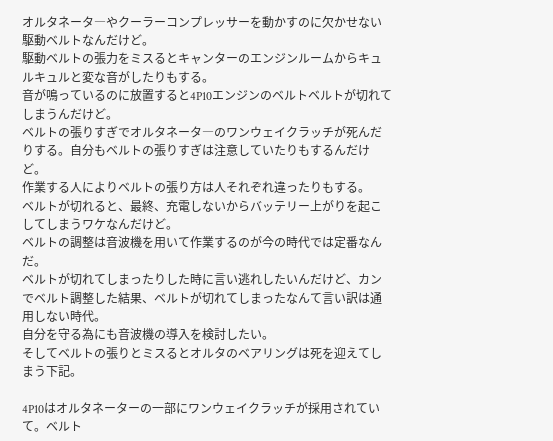オルタネータ―やクーラーコンプレッサーを動かすのに欠かせない駆動ベルトなんだけど。
駆動ベルトの張力をミスるとキャンターのエンジンルームからキュルキュルと変な音がしたりもする。
音が鳴っているのに放置すると4P10エンジンのベルトベルトが切れてしまうんだけど。
ベルトの張りすぎでオルタネータ―のワンウェイクラッチが死んだりする。自分もベルトの張りすぎは注意していたりもするんだけど。
作業する人によりベルトの張り方は人それぞれ違ったりもする。
ベルトが切れると、最終、充電しないからバッテリー上がりを起こしてしまうワケなんだけど。
ベルトの調整は音波機を用いて作業するのが今の時代では定番なんだ。
ベルトが切れてしまったりした時に言い逃れしたいんだけど、カンでベルト調整した結果、ベルトが切れてしまったなんて言い訳は通用しない時代。
自分を守る為にも音波機の導入を検討したい。
そしてベルトの張りとミスるとオルタのベアリングは死を迎えてしまう下記。

4P10はオルタネーターの一部にワンウェイクラッチが採用されていて。ベルト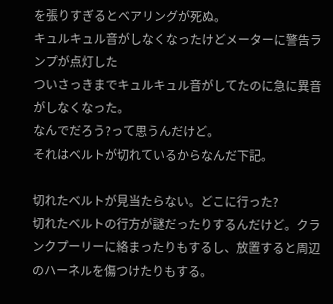を張りすぎるとベアリングが死ぬ。
キュルキュル音がしなくなったけどメーターに警告ランプが点灯した
ついさっきまでキュルキュル音がしてたのに急に異音がしなくなった。
なんでだろう?って思うんだけど。
それはベルトが切れているからなんだ下記。

切れたベルトが見当たらない。どこに行った?
切れたベルトの行方が謎だったりするんだけど。クランクプーリーに絡まったりもするし、放置すると周辺のハーネルを傷つけたりもする。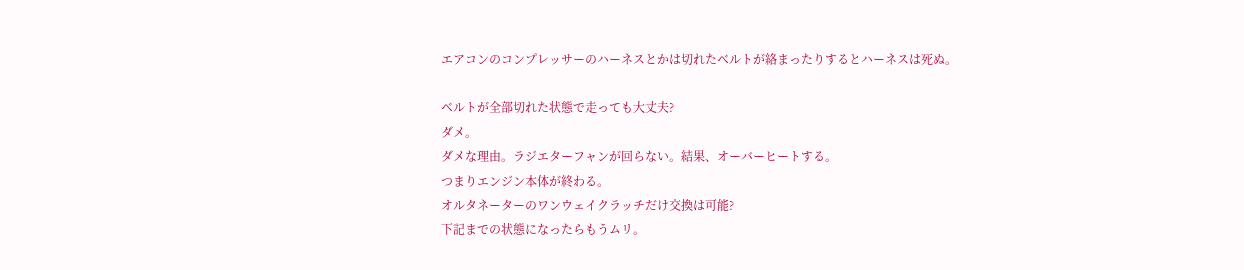エアコンのコンプレッサーのハーネスとかは切れたベルトが絡まったりするとハーネスは死ぬ。

ベルトが全部切れた状態で走っても大丈夫?
ダメ。
ダメな理由。ラジエターフャンが回らない。結果、オーバーヒートする。
つまりエンジン本体が終わる。
オルタネーターのワンウェイクラッチだけ交換は可能?
下記までの状態になったらもうムリ。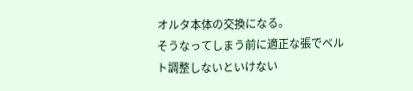オルタ本体の交換になる。
そうなってしまう前に適正な張でベルト調整しないといけない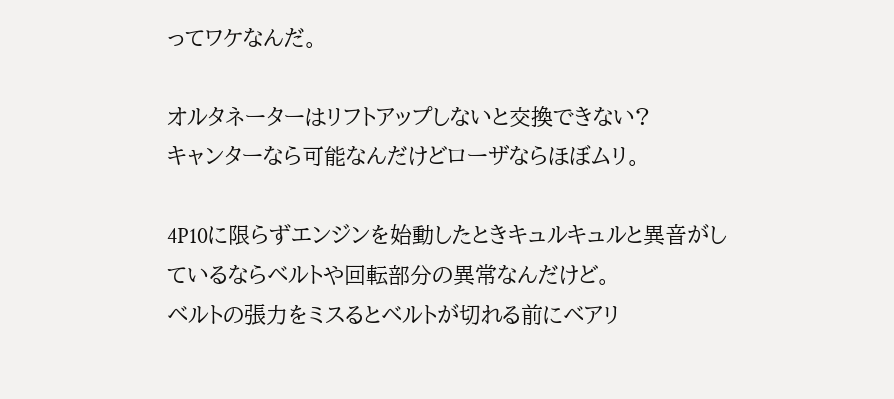ってワケなんだ。

オルタネーターはリフトアップしないと交換できない?
キャンターなら可能なんだけどローザならほぼムリ。

4P10に限らずエンジンを始動したときキュルキュルと異音がしているならベルトや回転部分の異常なんだけど。
ベルトの張力をミスるとベルトが切れる前にベアリ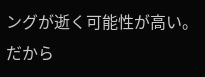ングが逝く可能性が高い。
だから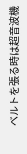ベルトを張る時は超音波機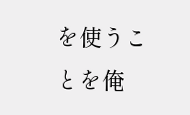を使うことを俺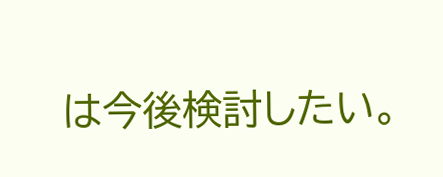は今後検討したい。